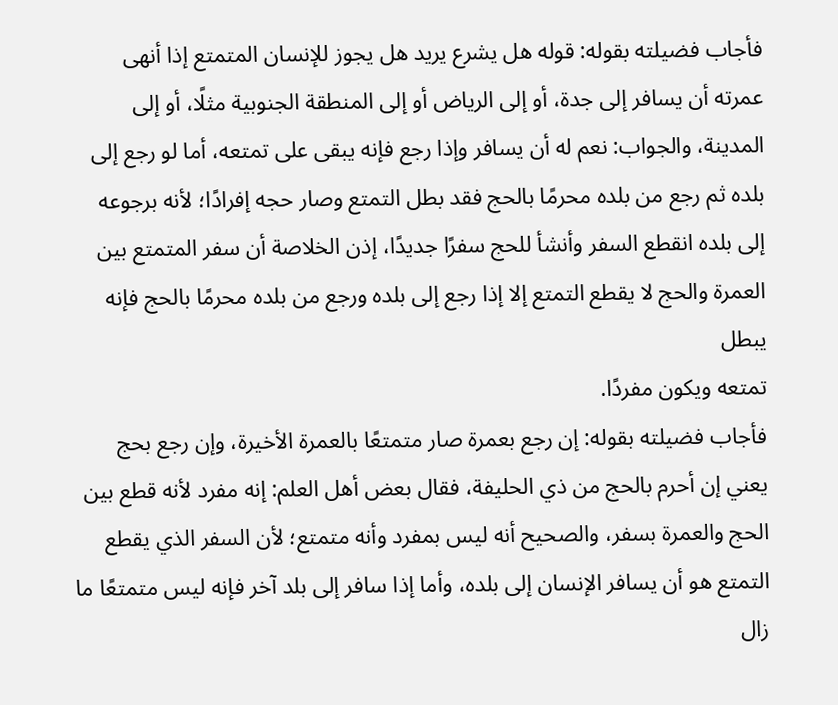فأجاب فضيلته بقوله: قوله هل يشرع يريد هل يجوز للإنسان المتمتع إذا أنهى عمرته أن يسافر إلى جدة، أو إلى الرياض أو إلى المنطقة الجنوبية مثلًا، أو إلى المدينة، والجواب: نعم له أن يسافر وإذا رجع فإنه يبقى على تمتعه، أما لو رجع إلى بلده ثم رجع من بلده محرمًا بالحج فقد بطل التمتع وصار حجه إفرادًا؛ لأنه برجوعه إلى بلده انقطع السفر وأنشأ للحج سفرًا جديدًا، إذن الخلاصة أن سفر المتمتع بين العمرة والحج لا يقطع التمتع إلا إذا رجع إلى بلده ورجع من بلده محرمًا بالحج فإنه يبطل
تمتعه ويكون مفردًا.
فأجاب فضيلته بقوله: إن رجع بعمرة صار متمتعًا بالعمرة الأخيرة، وإن رجع بحج يعني إن أحرم بالحج من ذي الحليفة، فقال بعض أهل العلم: إنه مفرد لأنه قطع بين الحج والعمرة بسفر، والصحيح أنه ليس بمفرد وأنه متمتع؛ لأن السفر الذي يقطع التمتع هو أن يسافر الإنسان إلى بلده، وأما إذا سافر إلى بلد آخر فإنه ليس متمتعًا ما زال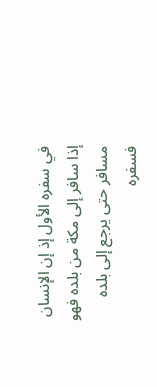في سفره الأول إذ إن الإنسان إذا سافر إلى مكة من بلده فهو مسافر حتى يرجع إلى بلده فسفره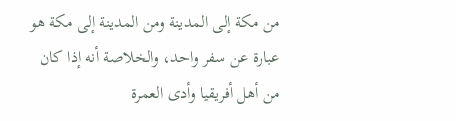من مكة إلى المدينة ومن المدينة إلى مكة هو عبارة عن سفر واحد، والخلاصة أنه إذا كان من أهل أفريقيا وأدى العمرة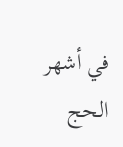في أشهر الحج